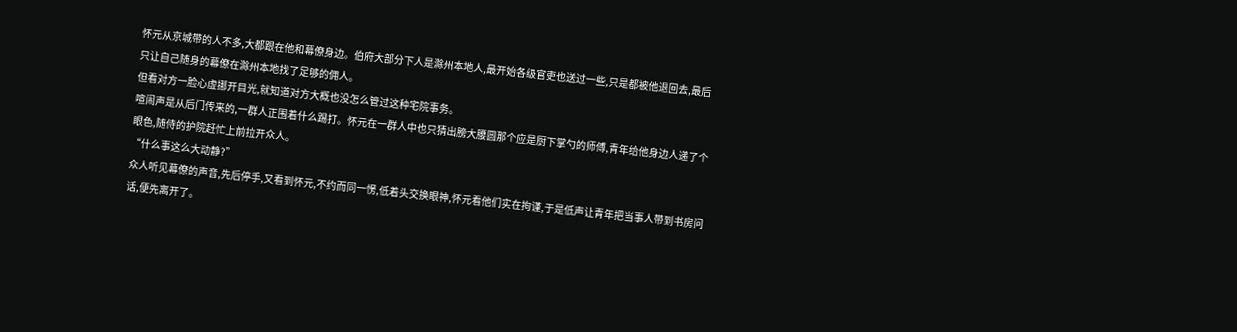怀元从京城带的人不多,大都跟在他和幕僚身边。伯府大部分下人是滁州本地人,最开始各级官吏也送过一些,只是都被他退回去,最后只让自己随身的幕僚在滁州本地找了足够的佣人。
但看对方一脸心虚挪开目光,就知道对方大概也没怎么管过这种宅院事务。
喧闹声是从后门传来的,一群人正围着什么踢打。怀元在一群人中也只猜出膀大腰圆那个应是厨下掌勺的师傅,青年给他身边人递了个眼色,随侍的护院赶忙上前拉开众人。
“什么事这么大动静?”
众人听见幕僚的声音,先后停手,又看到怀元,不约而同一愣,低着头交换眼神,怀元看他们实在拘谨,于是低声让青年把当事人带到书房问话,便先离开了。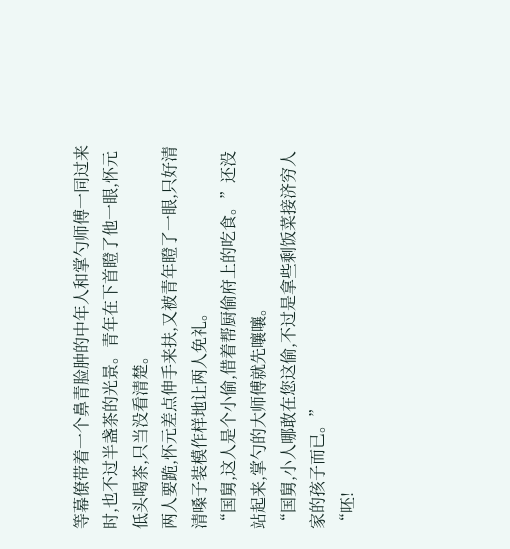等幕僚带着一个鼻青脸肿的中年人和掌勺师傅一同过来时,也不过半盏茶的光景。青年在下首瞪了他一眼,怀元低头喝茶,只当没看清楚。
两人要跪,怀元差点伸手来扶,又被青年瞪了一眼,只好清清嗓子装模作样地让两人免礼。
“国舅,这人是个小偷,借着帮厨偷府上的吃食。”还没站起来,掌勺的大师傅就先嚷嚷。
“国舅,小人哪敢在您这偷,不过是拿些剩饭菜接济穷人家的孩子而已。”
“呸!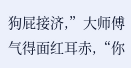狗屁接济,”大师傅气得面红耳赤,“你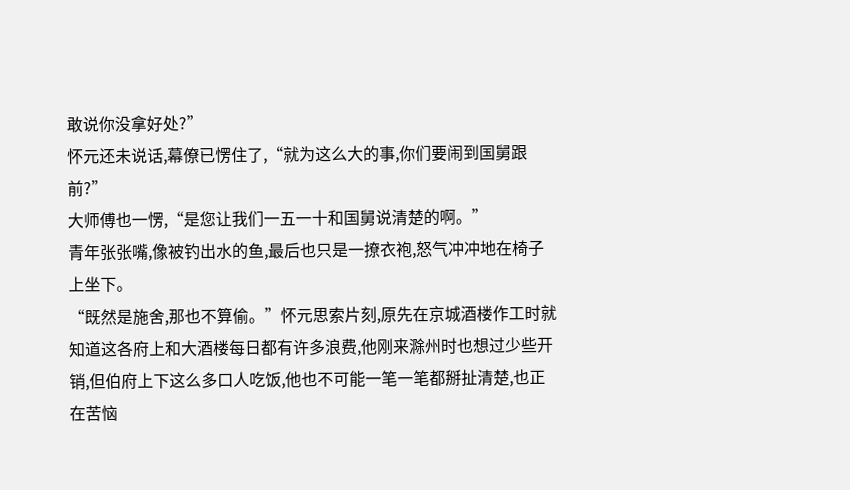敢说你没拿好处?”
怀元还未说话,幕僚已愣住了,“就为这么大的事,你们要闹到国舅跟前?”
大师傅也一愣,“是您让我们一五一十和国舅说清楚的啊。”
青年张张嘴,像被钓出水的鱼,最后也只是一撩衣袍,怒气冲冲地在椅子上坐下。
“既然是施舍,那也不算偷。”怀元思索片刻,原先在京城酒楼作工时就知道这各府上和大酒楼每日都有许多浪费,他刚来滁州时也想过少些开销,但伯府上下这么多口人吃饭,他也不可能一笔一笔都掰扯清楚,也正在苦恼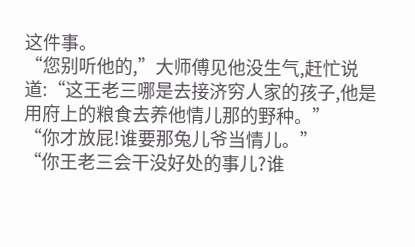这件事。
“您别听他的,”大师傅见他没生气,赶忙说道:“这王老三哪是去接济穷人家的孩子,他是用府上的粮食去养他情儿那的野种。”
“你才放屁!谁要那兔儿爷当情儿。”
“你王老三会干没好处的事儿?谁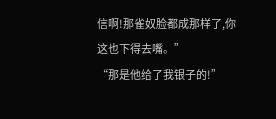信啊!那雀奴脸都成那样了,你这也下得去嘴。”
“那是他给了我银子的!”